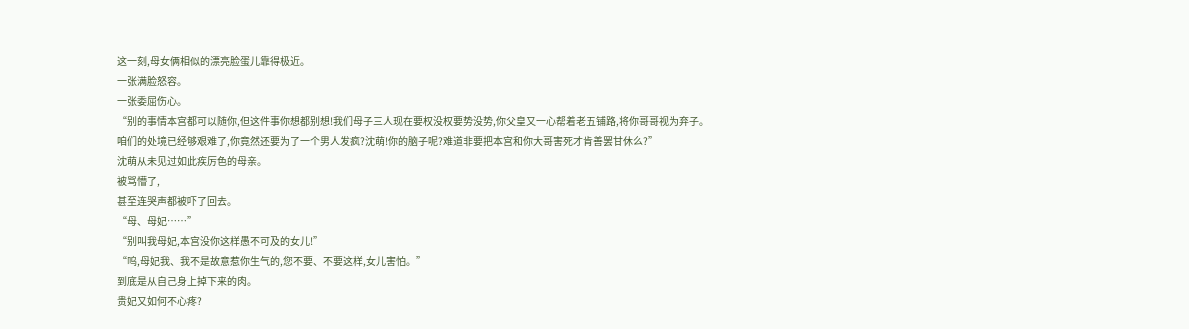这一刻,母女俩相似的漂亮脸蛋儿靠得极近。
一张满脸怒容。
一张委屈伤心。
“别的事情本宫都可以随你,但这件事你想都别想!我们母子三人现在要权没权要势没势,你父皇又一心帮着老五铺路,将你哥哥视为弃子。
咱们的处境已经够艰难了,你竟然还要为了一个男人发疯?沈萌!你的脑子呢?难道非要把本宫和你大哥害死才肯善罢甘休么?”
沈萌从未见过如此疾厉色的母亲。
被骂懵了,
甚至连哭声都被吓了回去。
“母、母妃……”
“别叫我母妃,本宫没你这样愚不可及的女儿!”
“呜,母妃我、我不是故意惹你生气的,您不要、不要这样,女儿害怕。”
到底是从自己身上掉下来的肉。
贵妃又如何不心疼?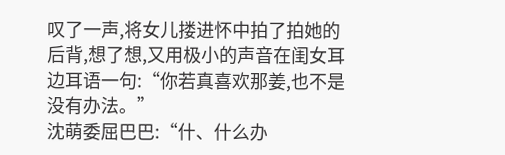叹了一声,将女儿搂进怀中拍了拍她的后背,想了想,又用极小的声音在闺女耳边耳语一句:“你若真喜欢那姜,也不是没有办法。”
沈萌委屈巴巴:“什、什么办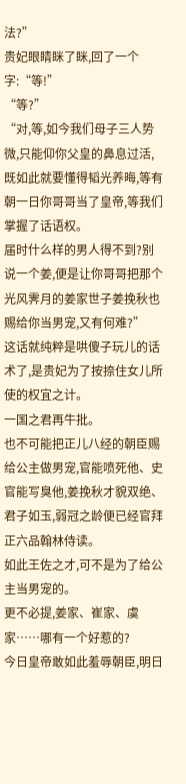法?”
贵妃眼睛眯了眯,回了一个字:“等!”
“等?”
“对,等,如今我们母子三人势微,只能仰你父皇的鼻息过活,既如此就要懂得韬光养晦,等有朝一日你哥哥当了皇帝,等我们掌握了话语权。
届时什么样的男人得不到?别说一个姜,便是让你哥哥把那个光风霁月的姜家世子姜挽秋也赐给你当男宠,又有何难?”
这话就纯粹是哄傻子玩儿的话术了,是贵妃为了按捺住女儿所使的权宜之计。
一国之君再牛批。
也不可能把正儿八经的朝臣赐给公主做男宠,官能喷死他、史官能写臭他,姜挽秋才貌双绝、君子如玉,弱冠之龄便已经官拜正六品翰林侍读。
如此王佐之才,可不是为了给公主当男宠的。
更不必提,姜家、崔家、虞家……哪有一个好惹的?
今日皇帝敢如此羞辱朝臣,明日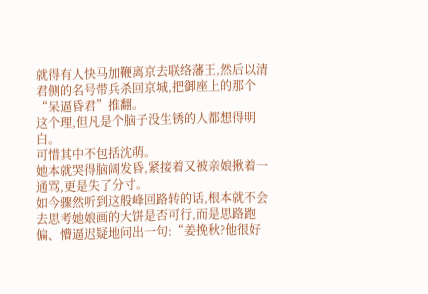就得有人快马加鞭离京去联络藩王,然后以清君侧的名号带兵杀回京城,把御座上的那个“呆逼昏君”推翻。
这个理,但凡是个脑子没生锈的人都想得明白。
可惜其中不包括沈萌。
她本就哭得脑阔发昏,紧接着又被亲娘揪着一通骂,更是失了分寸。
如今骤然听到这般峰回路转的话,根本就不会去思考她娘画的大饼是否可行,而是思路跑偏、懵逼迟疑地问出一句:“姜挽秋?他很好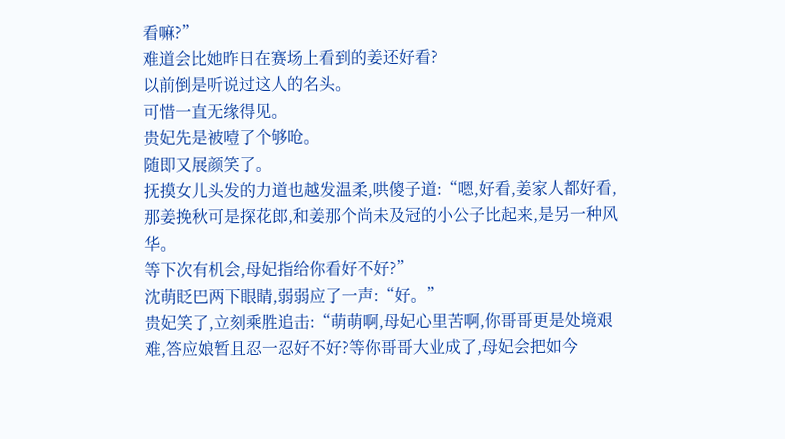看嘛?”
难道会比她昨日在赛场上看到的姜还好看?
以前倒是听说过这人的名头。
可惜一直无缘得见。
贵妃先是被噎了个够呛。
随即又展颜笑了。
抚摸女儿头发的力道也越发温柔,哄傻子道:“嗯,好看,姜家人都好看,那姜挽秋可是探花郎,和姜那个尚未及冠的小公子比起来,是另一种风华。
等下次有机会,母妃指给你看好不好?”
沈萌眨巴两下眼睛,弱弱应了一声:“好。”
贵妃笑了,立刻乘胜追击:“萌萌啊,母妃心里苦啊,你哥哥更是处境艰难,答应娘暂且忍一忍好不好?等你哥哥大业成了,母妃会把如今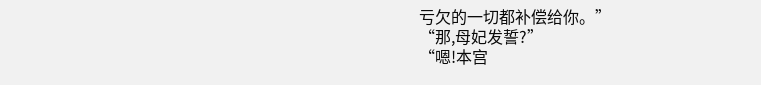亏欠的一切都补偿给你。”
“那,母妃发誓?”
“嗯!本宫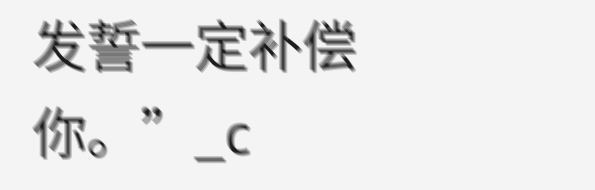发誓一定补偿你。”_c